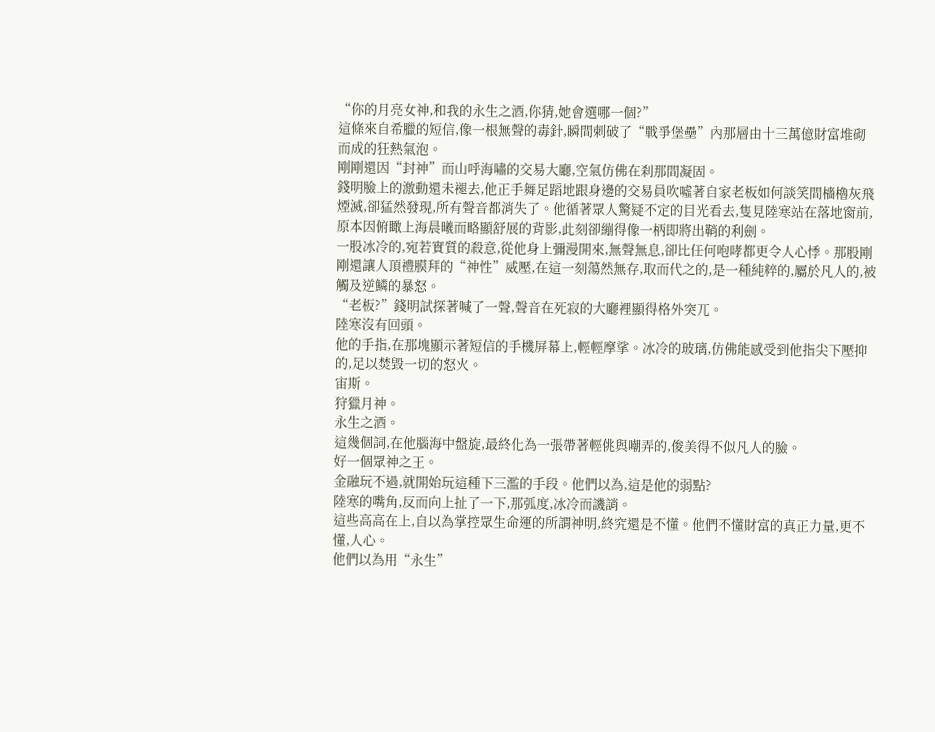“你的月亮女神,和我的永生之酒,你猜,她會選哪一個?”
這條來自希臘的短信,像一根無聲的毒針,瞬間刺破了“戰爭堡壘”內那層由十三萬億財富堆砌而成的狂熱氣泡。
剛剛還因“封神”而山呼海嘯的交易大廳,空氣仿佛在刹那間凝固。
錢明臉上的激動還未褪去,他正手舞足蹈地跟身邊的交易員吹噓著自家老板如何談笑間檣櫓灰飛煙滅,卻猛然發現,所有聲音都消失了。他循著眾人驚疑不定的目光看去,隻見陸寒站在落地窗前,原本因俯瞰上海晨曦而略顯舒展的背影,此刻卻繃得像一柄即將出鞘的利劍。
一股冰冷的,宛若實質的殺意,從他身上彌漫開來,無聲無息,卻比任何咆哮都更令人心悸。那股剛剛還讓人頂禮膜拜的“神性”威壓,在這一刻蕩然無存,取而代之的,是一種純粹的,屬於凡人的,被觸及逆鱗的暴怒。
“老板?”錢明試探著喊了一聲,聲音在死寂的大廳裡顯得格外突兀。
陸寒沒有回頭。
他的手指,在那塊顯示著短信的手機屏幕上,輕輕摩挲。冰冷的玻璃,仿佛能感受到他指尖下壓抑的,足以焚毀一切的怒火。
宙斯。
狩獵月神。
永生之酒。
這幾個詞,在他腦海中盤旋,最終化為一張帶著輕佻與嘲弄的,俊美得不似凡人的臉。
好一個眾神之王。
金融玩不過,就開始玩這種下三濫的手段。他們以為,這是他的弱點?
陸寒的嘴角,反而向上扯了一下,那弧度,冰冷而譏誚。
這些高高在上,自以為掌控眾生命運的所謂神明,終究還是不懂。他們不懂財富的真正力量,更不懂,人心。
他們以為用“永生”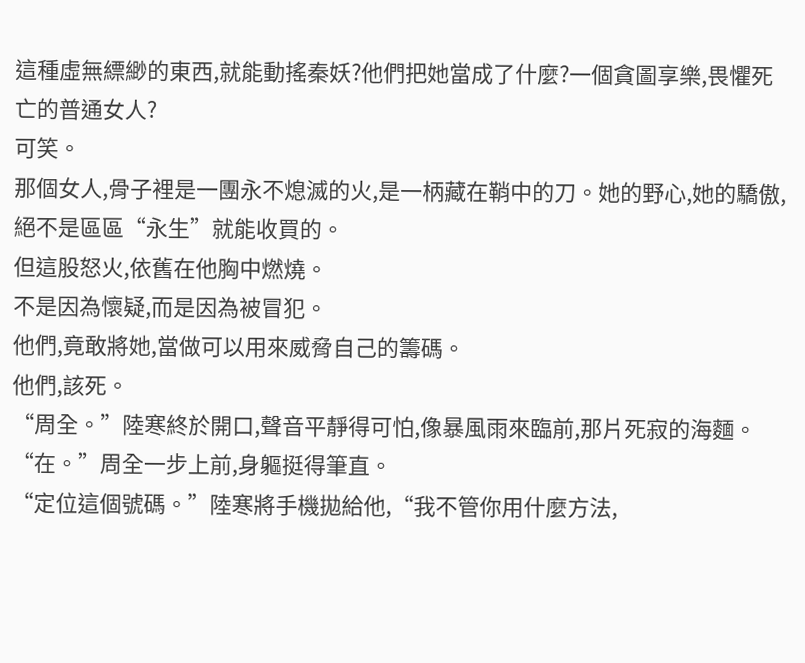這種虛無縹緲的東西,就能動搖秦妖?他們把她當成了什麼?一個貪圖享樂,畏懼死亡的普通女人?
可笑。
那個女人,骨子裡是一團永不熄滅的火,是一柄藏在鞘中的刀。她的野心,她的驕傲,絕不是區區“永生”就能收買的。
但這股怒火,依舊在他胸中燃燒。
不是因為懷疑,而是因為被冒犯。
他們,竟敢將她,當做可以用來威脅自己的籌碼。
他們,該死。
“周全。”陸寒終於開口,聲音平靜得可怕,像暴風雨來臨前,那片死寂的海麵。
“在。”周全一步上前,身軀挺得筆直。
“定位這個號碼。”陸寒將手機拋給他,“我不管你用什麼方法,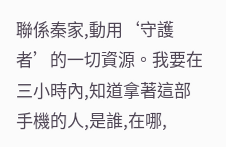聯係秦家,動用‘守護者’的一切資源。我要在三小時內,知道拿著這部手機的人,是誰,在哪,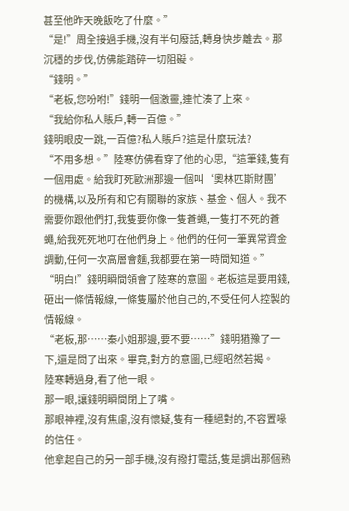甚至他昨天晚飯吃了什麼。”
“是!”周全接過手機,沒有半句廢話,轉身快步離去。那沉穩的步伐,仿佛能踏碎一切阻礙。
“錢明。”
“老板,您吩咐!”錢明一個激靈,連忙湊了上來。
“我給你私人賬戶,轉一百億。”
錢明眼皮一跳,一百億?私人賬戶?這是什麼玩法?
“不用多想。”陸寒仿佛看穿了他的心思,“這筆錢,隻有一個用處。給我盯死歐洲那邊一個叫‘奧林匹斯財團’的機構,以及所有和它有關聯的家族、基金、個人。我不需要你跟他們打,我隻要你像一隻蒼蠅,一隻打不死的蒼蠅,給我死死地叮在他們身上。他們的任何一筆異常資金調動,任何一次高層會麵,我都要在第一時間知道。”
“明白!”錢明瞬間領會了陸寒的意圖。老板這是要用錢,砸出一條情報線,一條隻屬於他自己的,不受任何人控製的情報線。
“老板,那……秦小姐那邊,要不要……”錢明猶豫了一下,還是問了出來。畢竟,對方的意圖,已經昭然若揭。
陸寒轉過身,看了他一眼。
那一眼,讓錢明瞬間閉上了嘴。
那眼神裡,沒有焦慮,沒有懷疑,隻有一種絕對的,不容置喙的信任。
他拿起自己的另一部手機,沒有撥打電話,隻是調出那個熟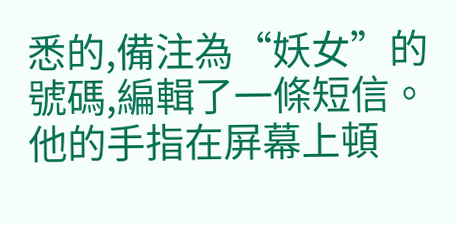悉的,備注為“妖女”的號碼,編輯了一條短信。
他的手指在屏幕上頓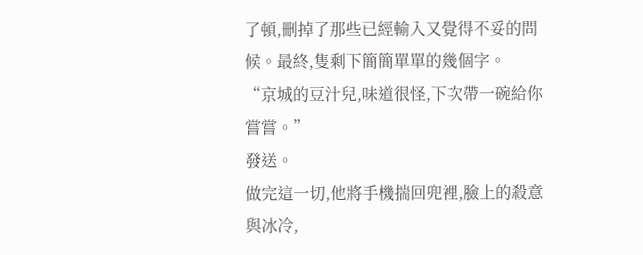了頓,刪掉了那些已經輸入又覺得不妥的問候。最終,隻剩下簡簡單單的幾個字。
“京城的豆汁兒,味道很怪,下次帶一碗給你嘗嘗。”
發送。
做完這一切,他將手機揣回兜裡,臉上的殺意與冰冷,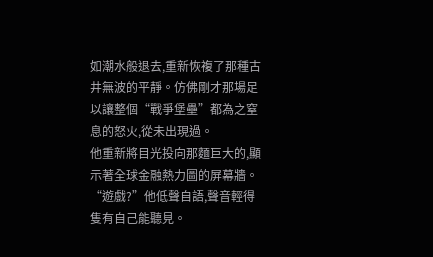如潮水般退去,重新恢複了那種古井無波的平靜。仿佛剛才那場足以讓整個“戰爭堡壘”都為之窒息的怒火,從未出現過。
他重新將目光投向那麵巨大的,顯示著全球金融熱力圖的屏幕牆。
“遊戲?”他低聲自語,聲音輕得隻有自己能聽見。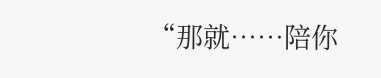“那就……陪你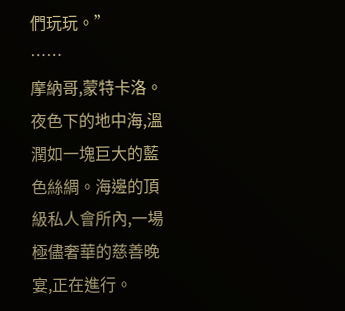們玩玩。”
……
摩納哥,蒙特卡洛。
夜色下的地中海,溫潤如一塊巨大的藍色絲綢。海邊的頂級私人會所內,一場極儘奢華的慈善晚宴,正在進行。